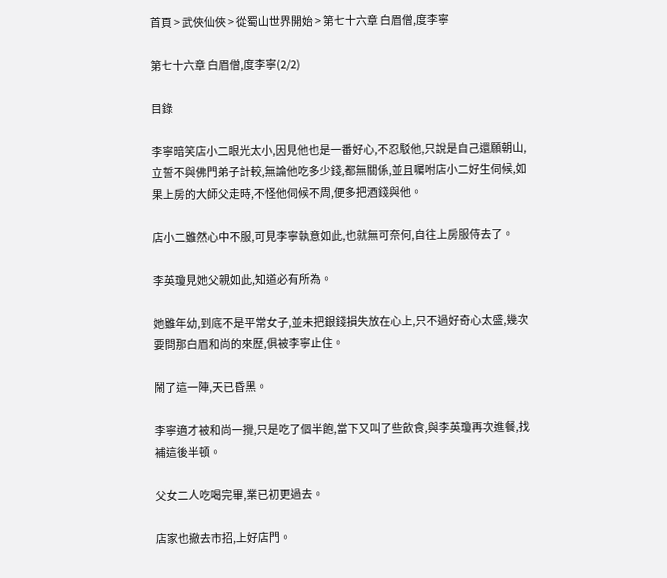首頁 > 武俠仙俠 > 從蜀山世界開始 > 第七十六章 白眉僧,度李寧

第七十六章 白眉僧,度李寧(2/2)

目錄

李寧暗笑店小二眼光太小,因見他也是一番好心,不忍駁他,只說是自己還願朝山,立誓不與佛門弟子計較,無論他吃多少錢,都無關係,並且囑咐店小二好生伺候,如果上房的大師父走時,不怪他伺候不周,便多把酒錢與他。

店小二雖然心中不服,可見李寧執意如此,也就無可奈何,自往上房服侍去了。

李英瓊見她父親如此,知道必有所為。

她雖年幼,到底不是平常女子,並未把銀錢損失放在心上,只不過好奇心太盛,幾次要問那白眉和尚的來歷,俱被李寧止住。

鬧了這一陣,天已昏黑。

李寧適才被和尚一攪,只是吃了個半飽,當下又叫了些飲食,與李英瓊再次進餐,找補這後半頓。

父女二人吃喝完畢,業已初更過去。

店家也撤去市招,上好店門。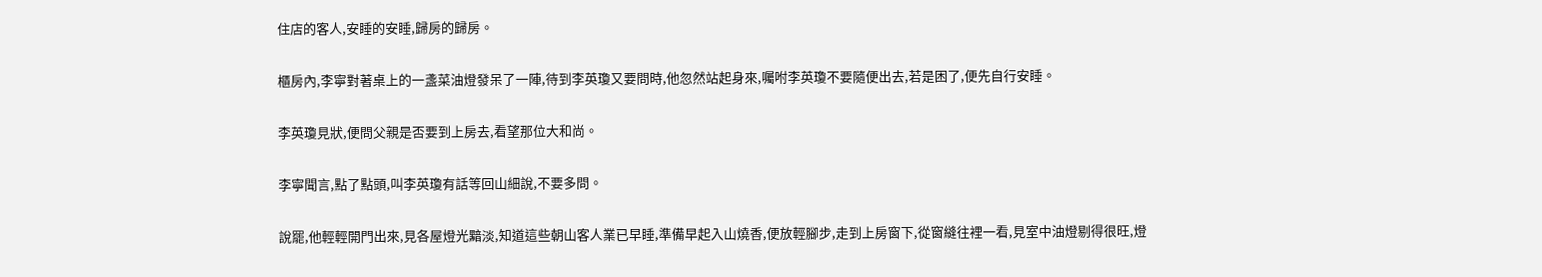住店的客人,安睡的安睡,歸房的歸房。

櫃房內,李寧對著桌上的一盞菜油燈發呆了一陣,待到李英瓊又要問時,他忽然站起身來,囑咐李英瓊不要隨便出去,若是困了,便先自行安睡。

李英瓊見狀,便問父親是否要到上房去,看望那位大和尚。

李寧聞言,點了點頭,叫李英瓊有話等回山細說,不要多問。

說罷,他輕輕開門出來,見各屋燈光黯淡,知道這些朝山客人業已早睡,準備早起入山燒香,便放輕腳步,走到上房窗下,從窗縫往裡一看,見室中油燈剔得很旺,燈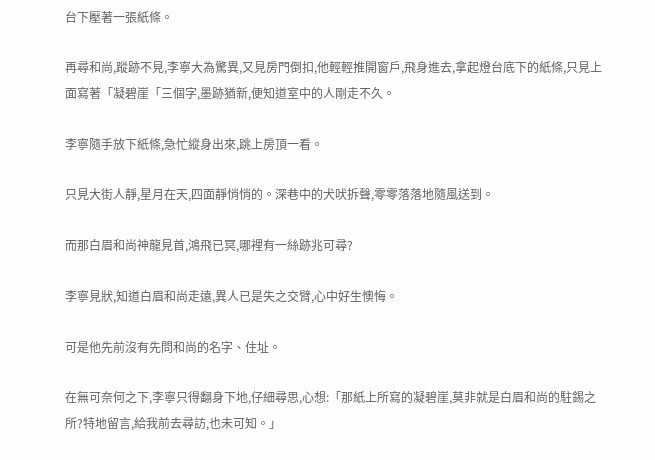台下壓著一張紙條。

再尋和尚,蹤跡不見,李寧大為驚異,又見房門倒扣,他輕輕推開窗戶,飛身進去,拿起燈台底下的紙條,只見上面寫著「凝碧崖「三個字,墨跡猶新,便知道室中的人剛走不久。

李寧隨手放下紙條,急忙縱身出來,跳上房頂一看。

只見大街人靜,星月在天,四面靜悄悄的。深巷中的犬吠拆聲,零零落落地隨風送到。

而那白眉和尚神龍見首,鴻飛已冥,哪裡有一絲跡兆可尋?

李寧見狀,知道白眉和尚走遠,異人已是失之交臂,心中好生懊悔。

可是他先前沒有先問和尚的名字、住址。

在無可奈何之下,李寧只得翻身下地,仔細尋思,心想:「那紙上所寫的凝碧崖,莫非就是白眉和尚的駐錫之所?特地留言,給我前去尋訪,也未可知。」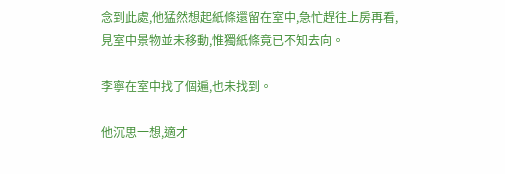念到此處,他猛然想起紙條還留在室中,急忙趕往上房再看,見室中景物並未移動,惟獨紙條竟已不知去向。

李寧在室中找了個遍,也未找到。

他沉思一想,適才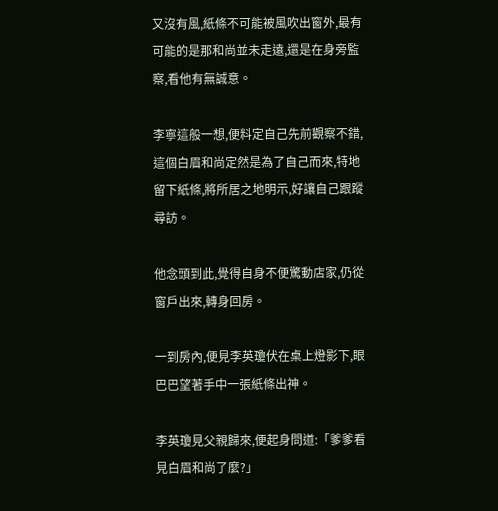又沒有風,紙條不可能被風吹出窗外,最有可能的是那和尚並未走遠,還是在身旁監察,看他有無誠意。

李寧這般一想,便料定自己先前觀察不錯,這個白眉和尚定然是為了自己而來,特地留下紙條,將所居之地明示,好讓自己跟蹤尋訪。

他念頭到此,覺得自身不便驚動店家,仍從窗戶出來,轉身回房。

一到房內,便見李英瓊伏在桌上燈影下,眼巴巴望著手中一張紙條出神。

李英瓊見父親歸來,便起身問道:「爹爹看見白眉和尚了麼?」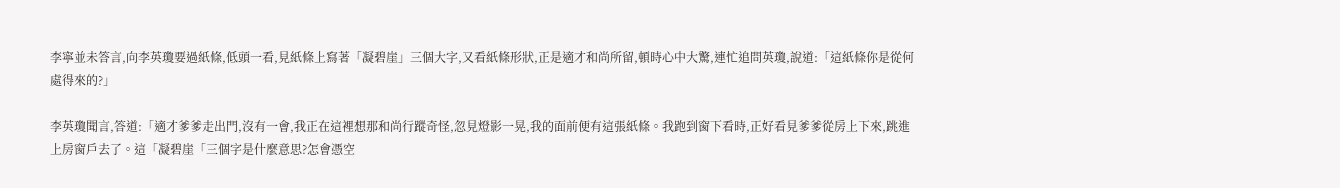李寧並未答言,向李英瓊要過紙條,低頭一看,見紙條上寫著「凝碧崖」三個大字,又看紙條形狀,正是適才和尚所留,頓時心中大驚,連忙追問英瓊,說道:「這紙條你是從何處得來的?」

李英瓊聞言,答道:「適才爹爹走出門,沒有一會,我正在這裡想那和尚行蹤奇怪,忽見燈影一晃,我的面前便有這張紙條。我跑到窗下看時,正好看見爹爹從房上下來,跳進上房窗戶去了。這「凝碧崖「三個字是什麼意思?怎會憑空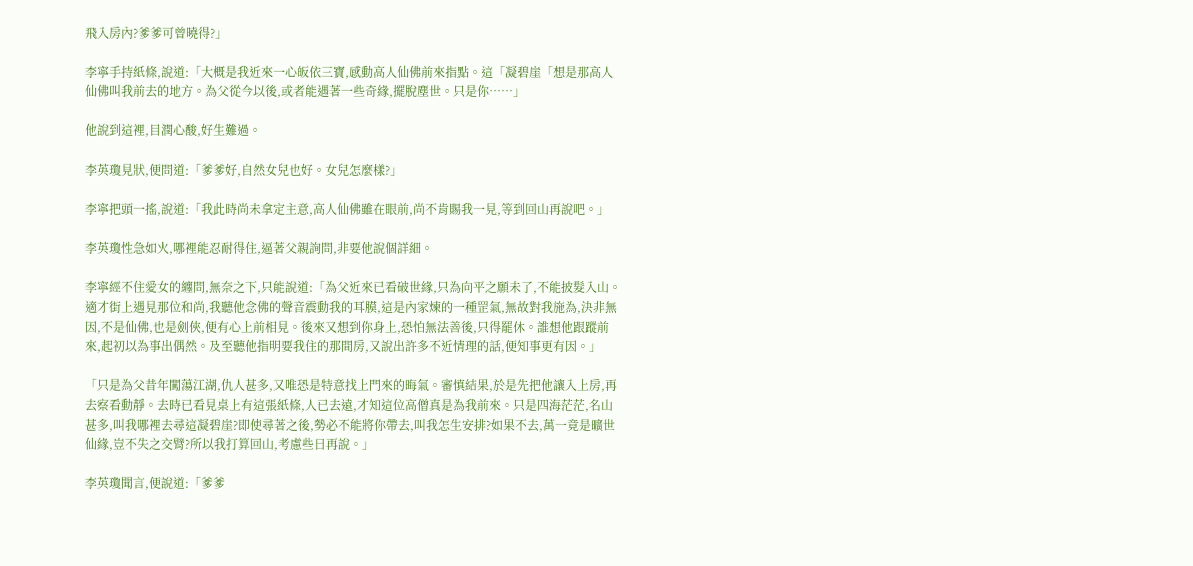飛入房內?爹爹可曾曉得?」

李寧手持紙條,說道:「大概是我近來一心皈依三寶,感動高人仙佛前來指點。這「凝碧崖「想是那高人仙佛叫我前去的地方。為父從今以後,或者能遇著一些奇緣,擺脫塵世。只是你……」

他說到這裡,目潤心酸,好生難過。

李英瓊見狀,便問道:「爹爹好,自然女兒也好。女兒怎麼樣?」

李寧把頭一搖,說道:「我此時尚未拿定主意,高人仙佛雖在眼前,尚不肯賜我一見,等到回山再說吧。」

李英瓊性急如火,哪裡能忍耐得住,逼著父親詢問,非要他說個詳細。

李寧經不住愛女的纏問,無奈之下,只能說道:「為父近來已看破世緣,只為向平之願未了,不能披髮入山。適才街上遇見那位和尚,我聽他念佛的聲音震動我的耳膜,這是內家煉的一種罡氣,無故對我施為,決非無因,不是仙佛,也是劍俠,便有心上前相見。後來又想到你身上,恐怕無法善後,只得罷休。誰想他跟蹤前來,起初以為事出偶然。及至聽他指明要我住的那間房,又說出許多不近情理的話,便知事更有因。」

「只是為父昔年闖蕩江湖,仇人甚多,又唯恐是特意找上門來的晦氣。審慎結果,於是先把他讓入上房,再去察看動靜。去時已看見桌上有這張紙條,人已去遠,才知這位高僧真是為我前來。只是四海茫茫,名山甚多,叫我哪裡去尋這凝碧崖?即使尋著之後,勢必不能將你帶去,叫我怎生安排?如果不去,萬一竟是曠世仙緣,豈不失之交臂?所以我打算回山,考慮些日再說。」

李英瓊聞言,便說道:「爹爹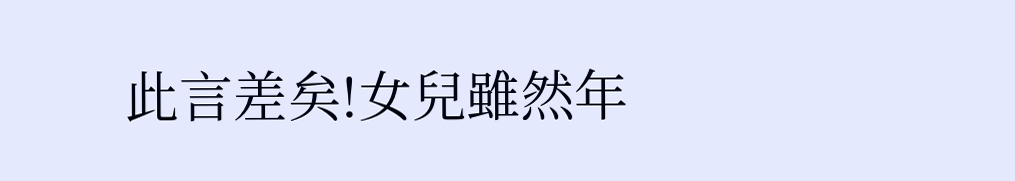此言差矣!女兒雖然年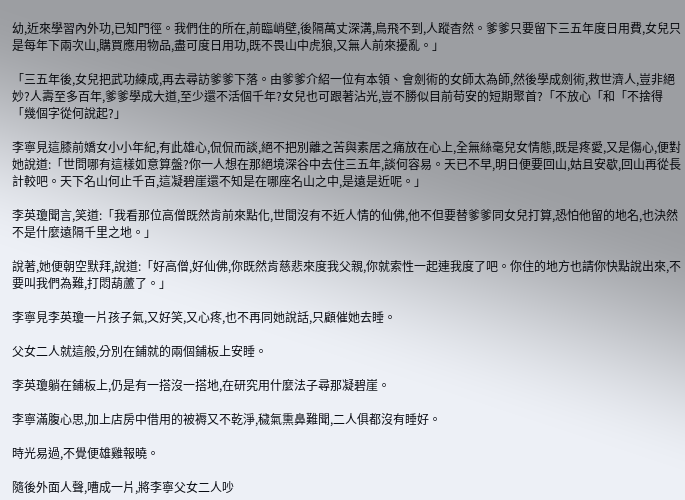幼,近來學習內外功,已知門徑。我們住的所在,前臨峭壁,後隔萬丈深溝,鳥飛不到,人蹤杳然。爹爹只要留下三五年度日用費,女兒只是每年下兩次山,購買應用物品,盡可度日用功,既不畏山中虎狼,又無人前來擾亂。」

「三五年後,女兒把武功練成,再去尋訪爹爹下落。由爹爹介紹一位有本領、會劍術的女師太為師,然後學成劍術,救世濟人,豈非絕妙?人壽至多百年,爹爹學成大道,至少還不活個千年?女兒也可跟著沾光,豈不勝似目前苟安的短期聚首?「不放心「和「不捨得「幾個字從何說起?」

李寧見這膝前嬌女小小年紀,有此雄心,侃侃而談,絕不把別離之苦與素居之痛放在心上,全無絲毫兒女情態,既是疼愛,又是傷心,便對她說道:「世問哪有這樣如意算盤?你一人想在那絕境深谷中去住三五年,談何容易。天已不早,明日便要回山,姑且安歇,回山再從長計較吧。天下名山何止千百,這凝碧崖還不知是在哪座名山之中,是遠是近呢。」

李英瓊聞言,笑道:「我看那位高僧既然肯前來點化,世間沒有不近人情的仙佛,他不但要替爹爹同女兒打算,恐怕他留的地名,也決然不是什麼遠隔千里之地。」

說著,她便朝空默拜,說道:「好高僧,好仙佛,你既然肯慈悲來度我父親,你就索性一起連我度了吧。你住的地方也請你快點說出來,不要叫我們為難,打悶葫蘆了。」

李寧見李英瓊一片孩子氣,又好笑,又心疼,也不再同她說話,只顧催她去睡。

父女二人就這般,分別在鋪就的兩個鋪板上安睡。

李英瓊躺在鋪板上,仍是有一搭沒一搭地,在研究用什麼法子尋那凝碧崖。

李寧滿腹心思,加上店房中借用的被褥又不乾淨,穢氣熏鼻難聞,二人俱都沒有睡好。

時光易過,不覺便雄雞報曉。

隨後外面人聲,嘈成一片,將李寧父女二人吵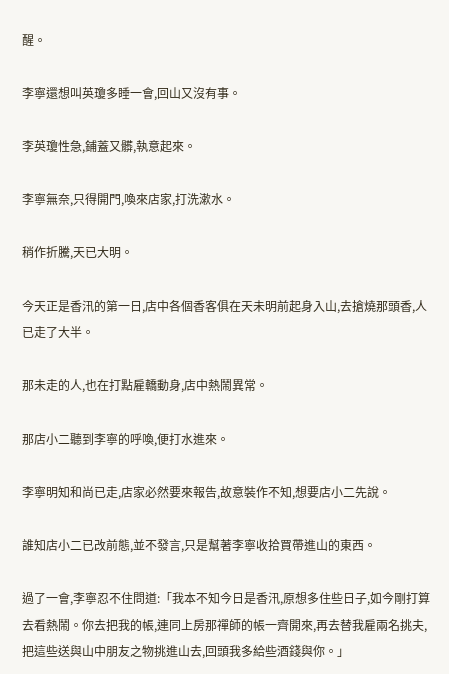醒。

李寧還想叫英瓊多睡一會,回山又沒有事。

李英瓊性急,鋪蓋又髒,執意起來。

李寧無奈,只得開門,喚來店家,打洗漱水。

稍作折騰,天已大明。

今天正是香汛的第一日,店中各個香客俱在天未明前起身入山,去搶燒那頭香,人已走了大半。

那未走的人,也在打點雇轎動身,店中熱鬧異常。

那店小二聽到李寧的呼喚,便打水進來。

李寧明知和尚已走,店家必然要來報告,故意裝作不知,想要店小二先說。

誰知店小二已改前態,並不發言,只是幫著李寧收拾買帶進山的東西。

過了一會,李寧忍不住問道:「我本不知今日是香汛,原想多住些日子,如今剛打算去看熱鬧。你去把我的帳,連同上房那禪師的帳一齊開來,再去替我雇兩名挑夫,把這些送與山中朋友之物挑進山去,回頭我多給些酒錢與你。」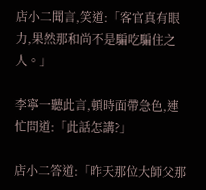店小二聞言,笑道:「客官真有眼力,果然那和尚不是騙吃騙住之人。」

李寧一聽此言,頓時面帶急色,連忙問道:「此話怎講?」

店小二答道:「昨天那位大師父那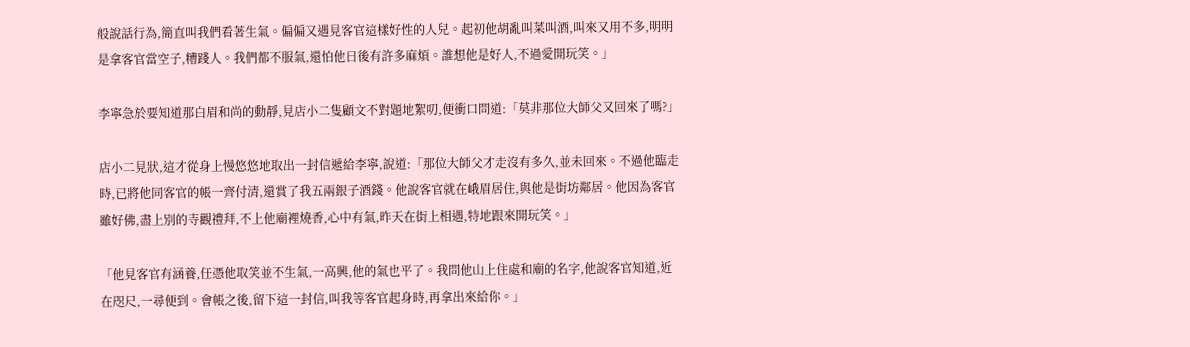般說話行為,簡直叫我們看著生氣。偏偏又遇見客官這樣好性的人兒。起初他胡亂叫菜叫酒,叫來又用不多,明明是拿客官當空子,糟踐人。我們都不服氣,還怕他日後有許多麻煩。誰想他是好人,不過愛開玩笑。」

李寧急於要知道那白眉和尚的動靜,見店小二隻顧文不對題地絮叨,便衝口問道:「莫非那位大師父又回來了嗎?」

店小二見狀,這才從身上慢悠悠地取出一封信遞給李寧,說道:「那位大師父才走沒有多久,並未回來。不過他臨走時,已將他同客官的帳一齊付清,還賞了我五兩銀子酒錢。他說客官就在峨眉居住,與他是街坊鄰居。他因為客官雖好佛,盡上別的寺觀禮拜,不上他廟裡燒香,心中有氣,昨天在街上相遇,特地跟來開玩笑。」

「他見客官有涵養,任憑他取笑並不生氣,一高興,他的氣也平了。我問他山上住處和廟的名字,他說客官知道,近在咫尺,一尋便到。會帳之後,留下這一封信,叫我等客官起身時,再拿出來給你。」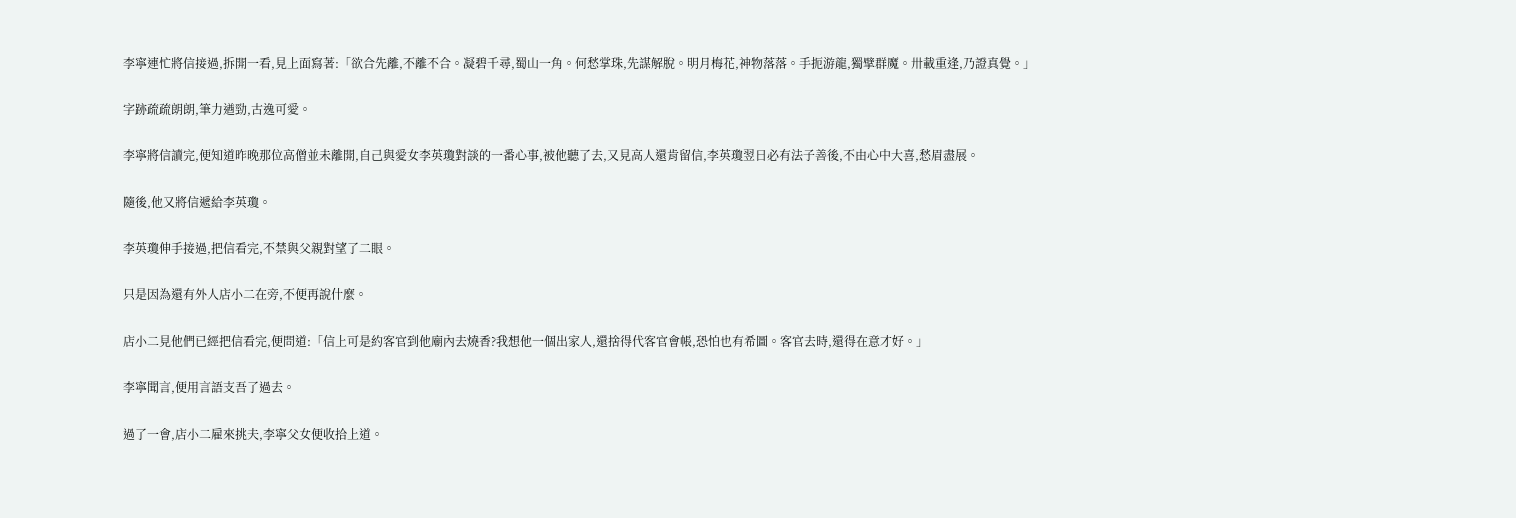李寧連忙將信接過,拆開一看,見上面寫著:「欲合先離,不離不合。凝碧千尋,蜀山一角。何愁掌珠,先謀解脫。明月梅花,神物落落。手扼游龍,獨擘群魔。卅載重逢,乃證真覺。」

字跡疏疏朗朗,筆力遒勁,古逸可愛。

李寧將信讀完,便知道昨晚那位高僧並未離開,自己與愛女李英瓊對談的一番心事,被他聽了去,又見高人還肯留信,李英瓊翌日必有法子善後,不由心中大喜,愁眉盡展。

隨後,他又將信遞給李英瓊。

李英瓊伸手接過,把信看完,不禁與父親對望了二眼。

只是因為還有外人店小二在旁,不便再說什麼。

店小二見他們已經把信看完,便問道:「信上可是約客官到他廟內去燒香?我想他一個出家人,還捨得代客官會帳,恐怕也有希圖。客官去時,還得在意才好。」

李寧聞言,便用言語支吾了過去。

過了一會,店小二雇來挑夫,李寧父女便收拾上道。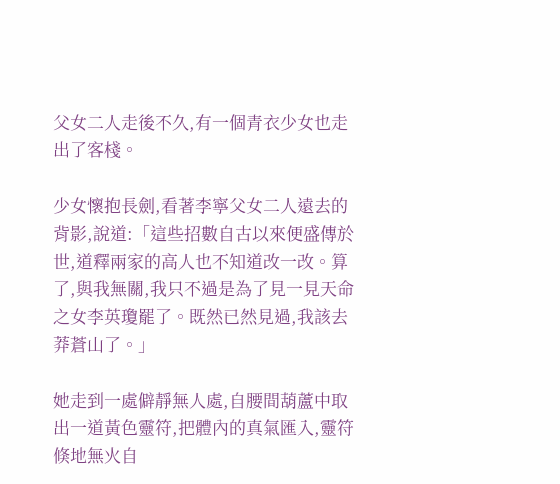父女二人走後不久,有一個青衣少女也走出了客棧。

少女懷抱長劍,看著李寧父女二人遠去的背影,說道:「這些招數自古以來便盛傳於世,道釋兩家的高人也不知道改一改。算了,與我無關,我只不過是為了見一見天命之女李英瓊罷了。既然已然見過,我該去莽蒼山了。」

她走到一處僻靜無人處,自腰間葫蘆中取出一道黃色靈符,把體內的真氣匯入,靈符倏地無火自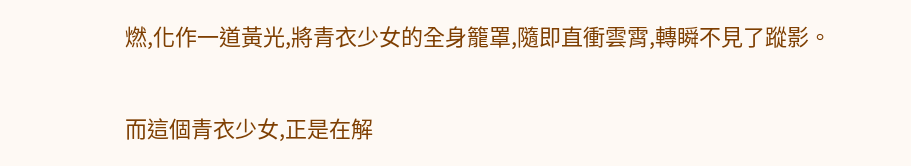燃,化作一道黃光,將青衣少女的全身籠罩,隨即直衝雲霄,轉瞬不見了蹤影。

而這個青衣少女,正是在解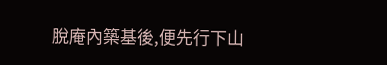脫庵內築基後,便先行下山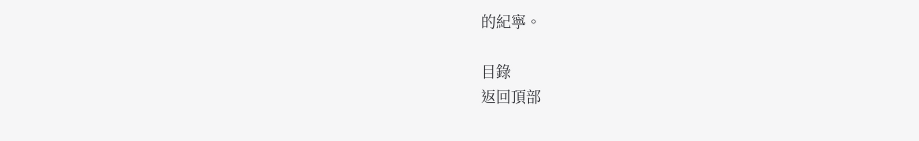的紀寧。

目錄
返回頂部